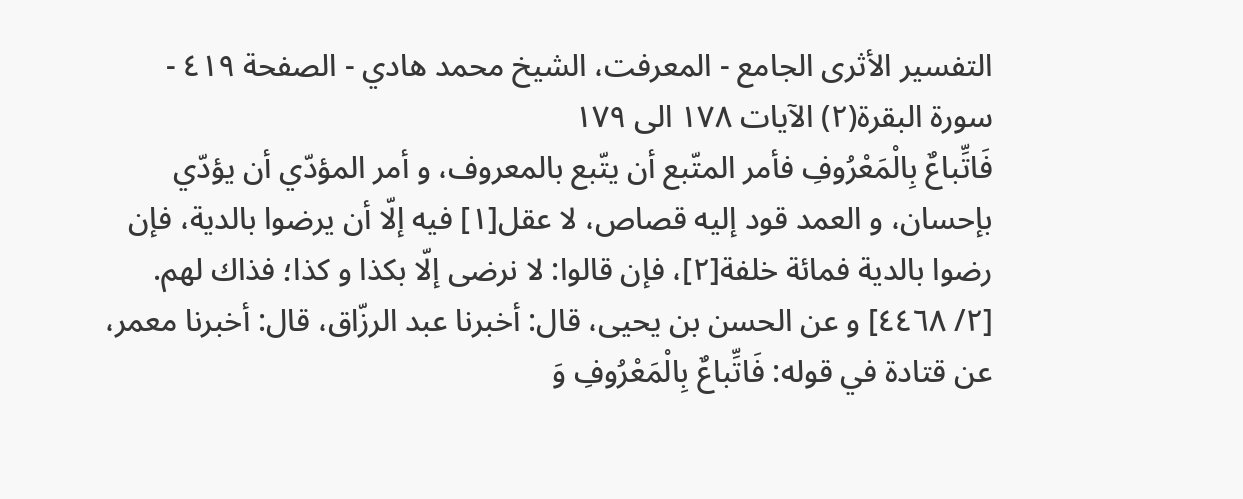التفسير الأثرى الجامع - المعرفت، الشيخ محمد هادي - الصفحة ٤١٩ - سورة البقرة(٢) الآيات ١٧٨ الى ١٧٩
فَاتِّباعٌ بِالْمَعْرُوفِ فأمر المتّبع أن يتّبع بالمعروف، و أمر المؤدّي أن يؤدّي بإحسان، و العمد قود إليه قصاص، لا عقل[١] فيه إلّا أن يرضوا بالدية، فإن رضوا بالدية فمائة خلفة[٢]، فإن قالوا: لا نرضى إلّا بكذا و كذا؛ فذاك لهم.
[٢/ ٤٤٦٨] و عن الحسن بن يحيى، قال: أخبرنا عبد الرزّاق، قال: أخبرنا معمر، عن قتادة في قوله: فَاتِّباعٌ بِالْمَعْرُوفِ وَ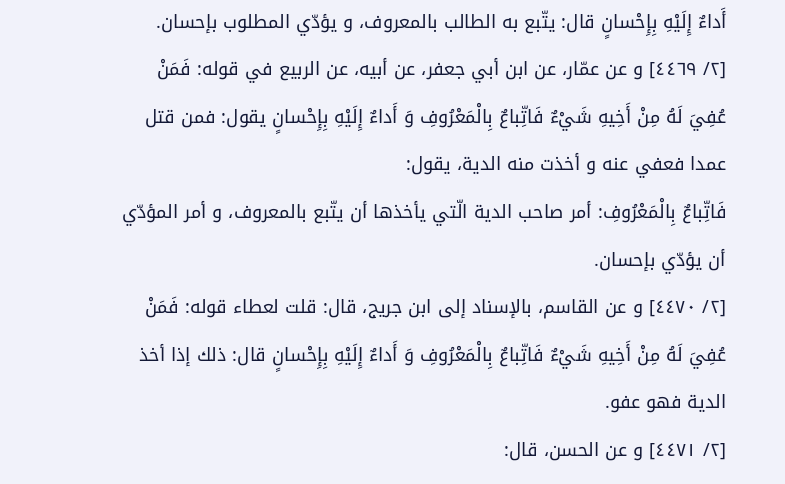أَداءٌ إِلَيْهِ بِإِحْسانٍ قال: يتّبع به الطالب بالمعروف، و يؤدّي المطلوب بإحسان.
[٢/ ٤٤٦٩] و عن عمّار، عن ابن أبي جعفر، عن أبيه، عن الربيع في قوله: فَمَنْ عُفِيَ لَهُ مِنْ أَخِيهِ شَيْءٌ فَاتِّباعٌ بِالْمَعْرُوفِ وَ أَداءٌ إِلَيْهِ بِإِحْسانٍ يقول: فمن قتل عمدا فعفي عنه و أخذت منه الدية، يقول:
فَاتِّباعٌ بِالْمَعْرُوفِ: أمر صاحب الدية الّتي يأخذها أن يتّبع بالمعروف، و أمر المؤدّي أن يؤدّي بإحسان.
[٢/ ٤٤٧٠] و عن القاسم، بالإسناد إلى ابن جريج، قال: قلت لعطاء قوله: فَمَنْ عُفِيَ لَهُ مِنْ أَخِيهِ شَيْءٌ فَاتِّباعٌ بِالْمَعْرُوفِ وَ أَداءٌ إِلَيْهِ بِإِحْسانٍ قال: ذلك إذا أخذ الدية فهو عفو.
[٢/ ٤٤٧١] و عن الحسن، قال: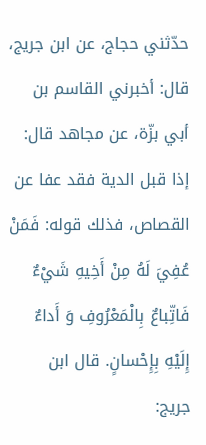حدّثني حجاج، عن ابن جريج، قال: أخبرني القاسم بن أبي بزّة، عن مجاهد قال: إذا قبل الدية فقد عفا عن القصاص، فذلك قوله: فَمَنْ عُفِيَ لَهُ مِنْ أَخِيهِ شَيْءٌ فَاتِّباعٌ بِالْمَعْرُوفِ وَ أَداءٌ إِلَيْهِ بِإِحْسانٍ. قال ابن جريج: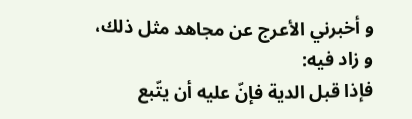و أخبرني الأعرج عن مجاهد مثل ذلك، و زاد فيه:
فإذا قبل الدية فإنّ عليه أن يتّبع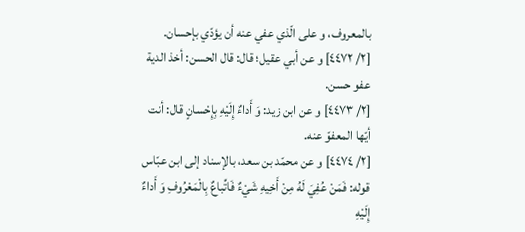بالمعروف، و على الّذي عفي عنه أن يؤدّي بإحسان.
[٢/ ٤٤٧٢] و عن أبي عقيل؛ قال: قال الحسن: أخذ الدية عفو حسن.
[٢/ ٤٤٧٣] و عن ابن زيد: وَ أَداءٌ إِلَيْهِ بِإِحْسانٍ قال: أنت أيّها المعفوّ عنه.
[٢/ ٤٤٧٤] و عن محمّد بن سعد، بالإسناد إلى ابن عبّاس قوله: فَمَنْ عُفِيَ لَهُ مِنْ أَخِيهِ شَيْءٌ فَاتِّباعٌ بِالْمَعْرُوفِ وَ أَداءٌ إِلَيْهِ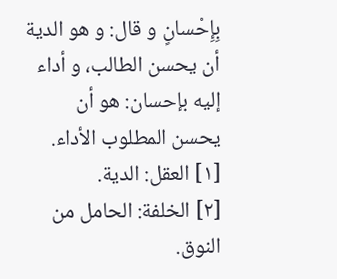بِإِحْسانٍ و قال: و هو الدية أن يحسن الطالب، و أداء إليه بإحسان: هو أن يحسن المطلوب الأداء.
[١] العقل: الدية.
[٢] الخلفة: الحامل من النوق.